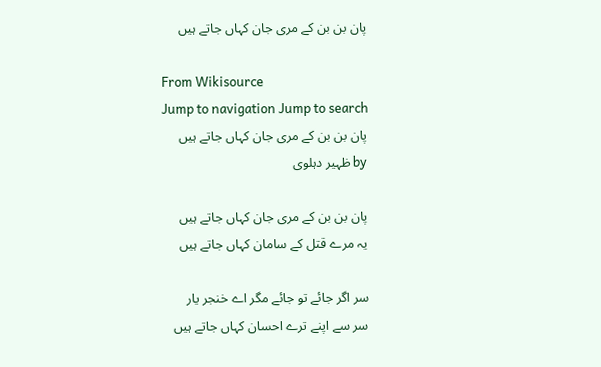پان بن بن کے مری جان کہاں جاتے ہیں

From Wikisource
Jump to navigation Jump to search
پان بن بن کے مری جان کہاں جاتے ہیں
by ظہیر دہلوی

پان بن بن کے مری جان کہاں جاتے ہیں
یہ مرے قتل کے سامان کہاں جاتے ہیں

سر اگر جائے تو جائے مگر اے خنجر یار
سر سے اپنے ترے احسان کہاں جاتے ہیں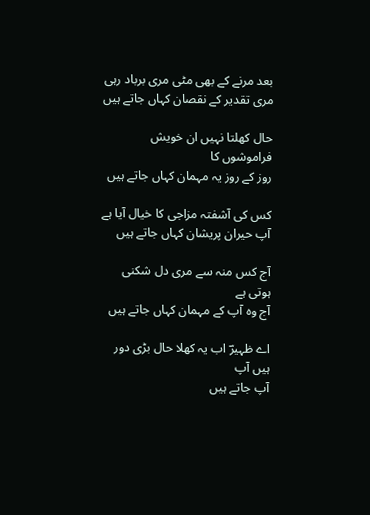بعد مرنے کے بھی مٹی مری برباد رہی
مری تقدیر کے نقصان کہاں جاتے ہیں

حال کھلتا نہیں ان خویش فراموشوں کا
روز کے روز یہ مہمان کہاں جاتے ہیں

کس کی آشفتہ مزاجی کا خیال آیا ہے
آپ حیران پریشان کہاں جاتے ہیں

آج کس منہ سے مری دل شکنی ہوتی ہے
آج وہ آپ کے مہمان کہاں جاتے ہیں

اے ظہیرؔ اب یہ کھلا حال بڑی دور ہیں آپ
آپ جاتے ہیں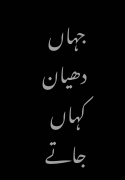جہاں دھیان کہاں جاتے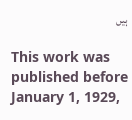ہیں

This work was published before January 1, 1929,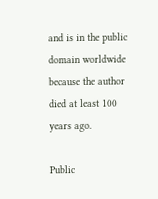and is in the public domain worldwide because the author died at least 100 years ago.

Public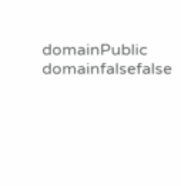domainPublic domainfalsefalse